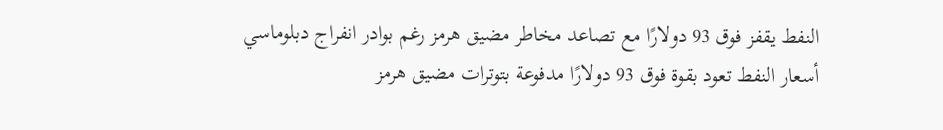النفط يقفز فوق 93 دولارًا مع تصاعد مخاطر مضيق هرمز رغم بوادر انفراج دبلوماسي
أسعار النفط تعود بقوة فوق 93 دولارًا مدفوعة بتوترات مضيق هرمز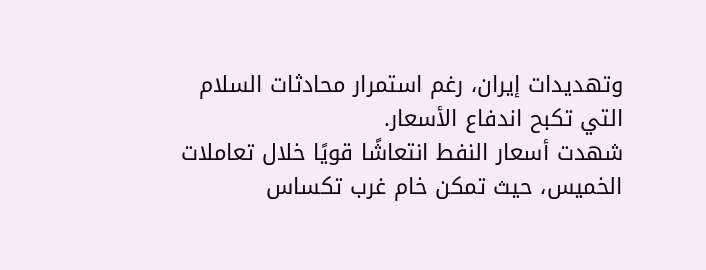وتهديدات إيران، رغم استمرار محادثات السلام التي تكبح اندفاع الأسعار.
شهدت أسعار النفط انتعاشًا قويًا خلال تعاملات الخميس، حيث تمكن خام غرب تكساس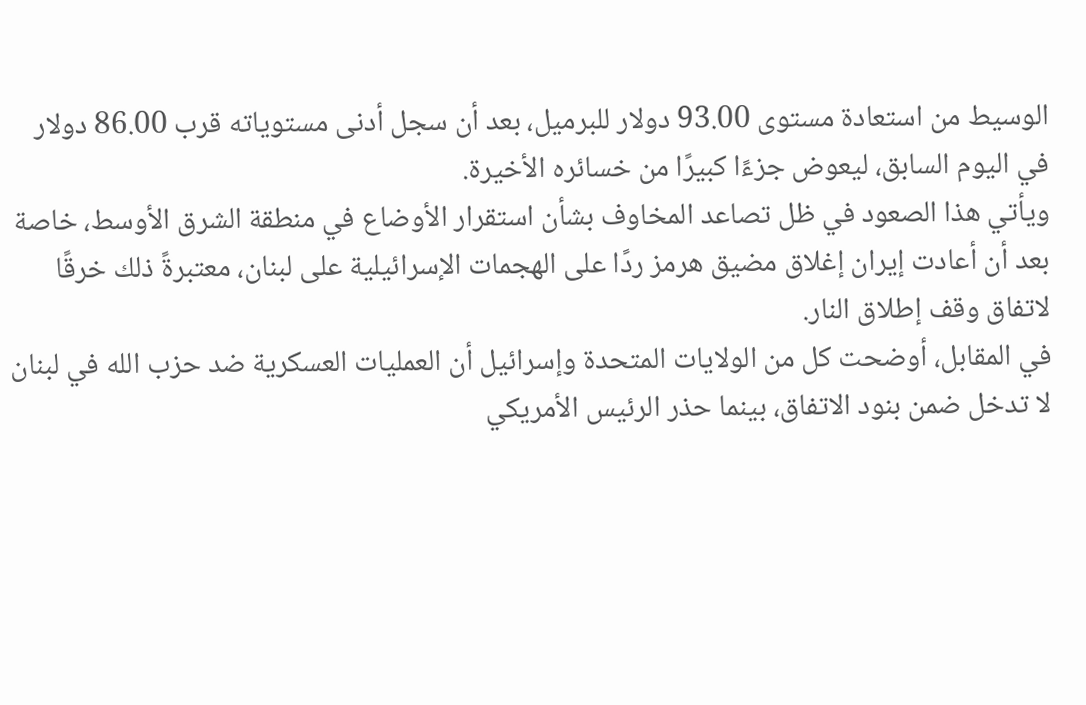الوسيط من استعادة مستوى 93.00 دولار للبرميل، بعد أن سجل أدنى مستوياته قرب 86.00 دولار في اليوم السابق، ليعوض جزءًا كبيرًا من خسائره الأخيرة.
ويأتي هذا الصعود في ظل تصاعد المخاوف بشأن استقرار الأوضاع في منطقة الشرق الأوسط، خاصة بعد أن أعادت إيران إغلاق مضيق هرمز ردًا على الهجمات الإسرائيلية على لبنان، معتبرةً ذلك خرقًا لاتفاق وقف إطلاق النار.
في المقابل، أوضحت كل من الولايات المتحدة وإسرائيل أن العمليات العسكرية ضد حزب الله في لبنان لا تدخل ضمن بنود الاتفاق، بينما حذر الرئيس الأمريكي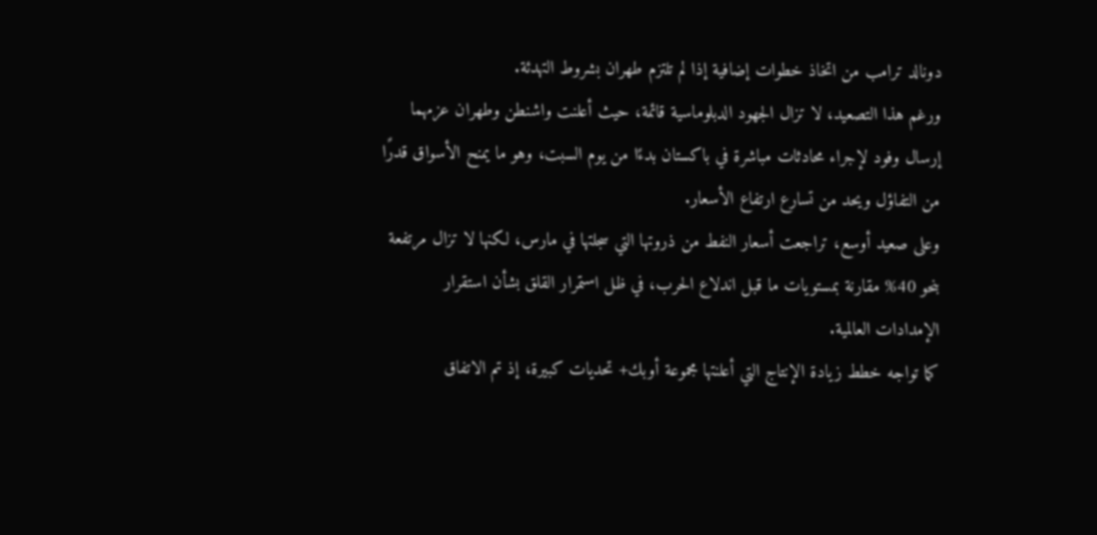دونالد ترامب من اتخاذ خطوات إضافية إذا لم تلتزم طهران بشروط التهدئة.
ورغم هذا التصعيد، لا تزال الجهود الدبلوماسية قائمة، حيث أعلنت واشنطن وطهران عزمهما إرسال وفود لإجراء محادثات مباشرة في باكستان بدءًا من يوم السبت، وهو ما يمنح الأسواق قدرًا من التفاؤل ويحد من تسارع ارتفاع الأسعار.
وعلى صعيد أوسع، تراجعت أسعار النفط من ذروتها التي سجلتها في مارس، لكنها لا تزال مرتفعة بنحو 40% مقارنة بمستويات ما قبل اندلاع الحرب، في ظل استمرار القلق بشأن استقرار الإمدادات العالمية.
كما تواجه خطط زيادة الإنتاج التي أعلنتها مجموعة أوبك+ تحديات كبيرة، إذ تم الاتفاق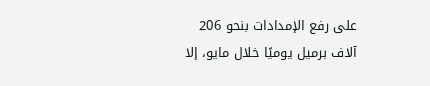على رفع الإمدادات بنحو 206 آلاف برميل يوميًا خلال مايو، إلا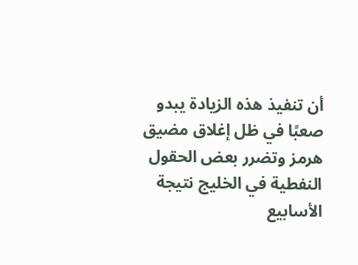أن تنفيذ هذه الزيادة يبدو صعبًا في ظل إغلاق مضيق هرمز وتضرر بعض الحقول النفطية في الخليج نتيجة الأسابيع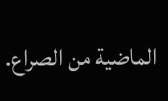الماضية من الصراع.